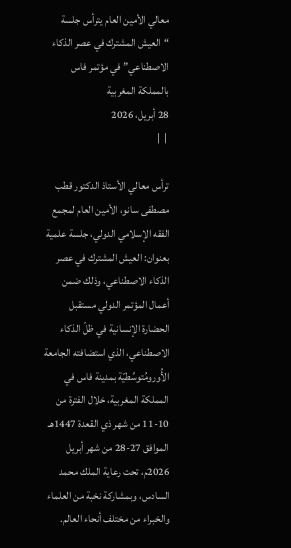معالي الأمين العام يترأس جلسة “العيش المشترك في عصر الذكاء الاصطناعي” في مؤتمر فاس بالمملكة المغربية
28 أبريل، 2026
 |  |

ترأس معالي الأستاذ الدكتور قطب مصطفى سانو، الأمين العام لمجمع الفقه الإسلامي الدولي، جلسة علمية بعنوان: العيش المشترك في عصر الذكاء الاصطناعي، وذلك ضمن أعمال المؤتمر الدولي مستقبل الحضارة الإنسانية في ظلّ الذكاء الاصطناعي، الذي استضافته الجامعة الأُورومُتوسِّطيّة بمدينة فاس في المملكة المغربية، خلال الفترة من 10-11 من شهر ذي القعدة 1447هـ الموافق 27-28 من شهر أبريل 2026م، تحت رعاية الملك محمد السادس، وبمشاركة نخبة من العلماء والخبراء من مختلف أنحاء العالم.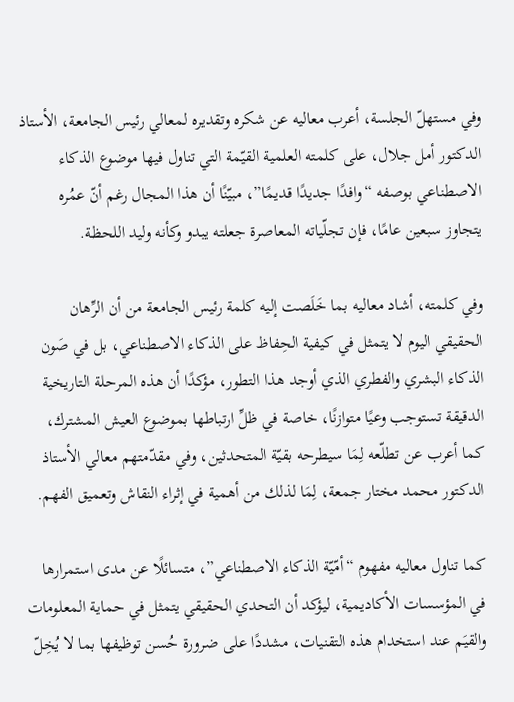وفي مستهلّ الجلسة، أعرب معاليه عن شكره وتقديره لمعالي رئيس الجامعة، الأستاذ الدكتور أمل جلال، على كلمته العلمية القيّمة التي تناول فيها موضوع الذكاء الاصطناعي بوصفه “وافدًا جديدًا قديمًا”، مبيّنًا أن هذا المجال رغم أنّ عمُره يتجاوز سبعين عامًا، فإن تجلّياته المعاصرة جعلته يبدو وكأنه وليد اللحظة.

وفي كلمته، أشاد معاليه بما خَلَصت إليه كلمة رئيس الجامعة من أن الرِّهان الحقيقي اليوم لا يتمثل في كيفية الحِفاظ على الذكاء الاصطناعي، بل في صَون الذكاء البشري والفطري الذي أوجد هذا التطور، مؤكدًا أن هذه المرحلة التاريخية الدقيقة تستوجب وعيًا متوازنًا، خاصة في ظلِّ ارتباطها بموضوع العيش المشترك، كما أعرب عن تطلّعه لِمَا سيطرحه بقيّة المتحدثين، وفي مقدّمتهم معالي الأستاذ الدكتور محمد مختار جمعة، لِمَا لذلك من أهمية في إثراء النقاش وتعميق الفهم.

كما تناول معاليه مفهوم “أمّيّة الذكاء الاصطناعي”، متسائلًا عن مدى استمرارها في المؤسسات الأكاديمية، ليؤكد أن التحدي الحقيقي يتمثل في حماية المعلومات والقيَم عند استخدام هذه التقنيات، مشددًا على ضرورة حُسن توظيفها بما لا يُخِلّ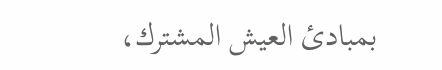بمبادئ العيش المشترك،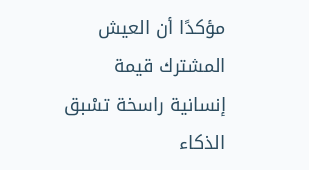مؤكدًا أن العيش المشترك قيمة إنسانية راسخة تسْبق الذكاء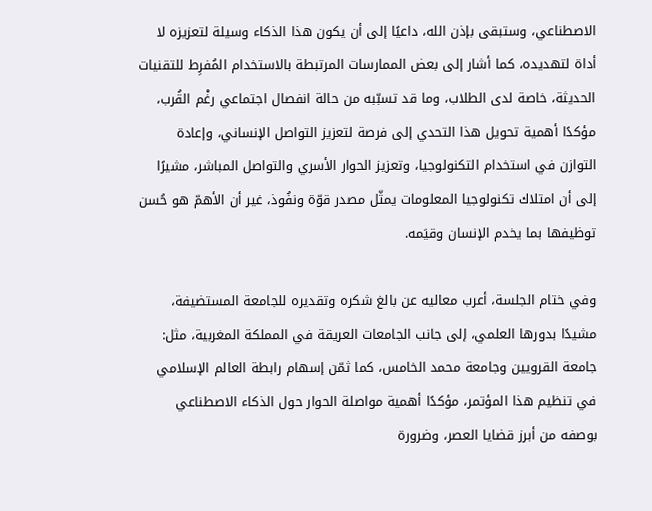الاصطناعي، وستبقى بإذن الله، داعيًا إلى أن يكون هذا الذكاء وسيلة لتعزيزه لا أداة لتهديده، كما أشار إلى بعض الممارسات المرتبطة بالاستخدام المُفرِط للتقنيات الحديثة، خاصة لدى الطلاب، وما قد تسبّبه من حالة انفصال اجتماعي رغْم القُرب، مؤكدًا أهمية تحويل هذا التحدي إلى فرصة لتعزيز التواصل الإنساني، وإعادة التوازن في استخدام التكنولوجيا، وتعزيز الحوار الأسري والتواصل المباشر، مشيرًا إلى أن امتلاك تكنولوجيا المعلومات يمثّل مصدر قوّة ونفُوذ، غير أن الأهمّ هو حُسن توظيفها بما يخدم الإنسان وقيَمه.

وفي ختام الجلسة، أعرب معاليه عن بالغ شكره وتقديره للجامعة المستضيفة، مشيدًا بدورها العلمي، إلى جانب الجامعات العريقة في المملكة المغربية، مثل: جامعة القرويين وجامعة محمد الخامس، كما ثمّن إسهام رابطة العالم الإسلامي في تنظيم هذا المؤتمر، مؤكدًا أهمية مواصلة الحوار حول الذكاء الاصطناعي بوصفه من أبرز قضايا العصر، وضرورة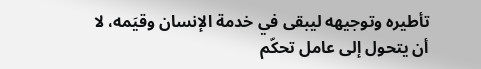تأطيره وتوجيهه ليبقى في خدمة الإنسان وقيَمه، لا أن يتحول إلى عامل تحكّم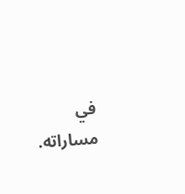في مساراته.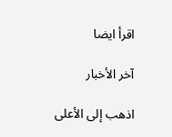اقرأ ايضا

آخر الأخبار

اذهب إلى الأعلى